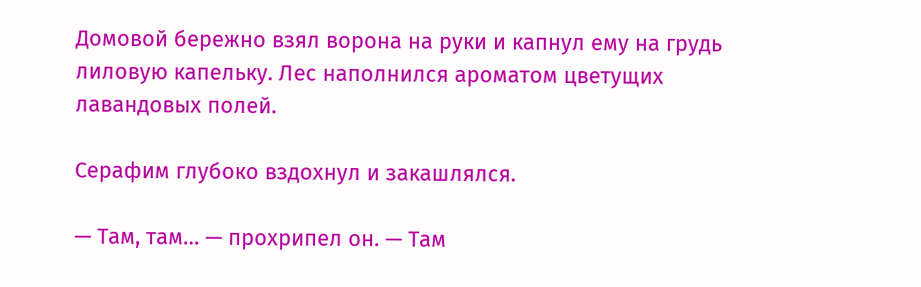Домовой бережно взял ворона на руки и капнул ему на грудь лиловую капельку. Лес наполнился ароматом цветущих лавандовых полей.

Серафим глубоко вздохнул и закашлялся.

— Там, там… — прохрипел он. — Там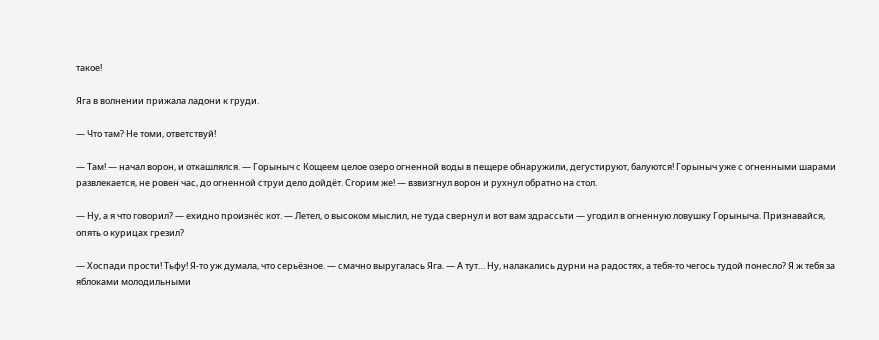такое!

Яга в волнении прижала ладони к груди.

— Что там? Не томи, ответствуй!

— Там! — начал ворон, и откашлялся. — Горыныч с Кощеем целое озеро огненной воды в пещере обнаружили, дегустируют, балуются! Горыныч уже с огненными шарами развлекается, не ровен час, до огненной струи дело дойдёт. Сгорим же! — взвизгнул ворон и рухнул обратно на стол.

— Ну, а я что говорил? — ехидно произнёс кот. — Летел, о высоком мыслил, не туда свернул и вот вам здрассьти — угодил в огненную ловушку Горыныча. Признавайся, опять о курицах грезил?

— Хоспади прости! Тьфу! Я-то уж думала, что серьёзное. — смачно выругалась Яга. — А тут… Ну, налакались дурни на радостях, а тебя-то чегось тудой понесло? Я ж тебя за яблоками молодильными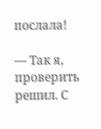послала!

— Так я, проверить решил. С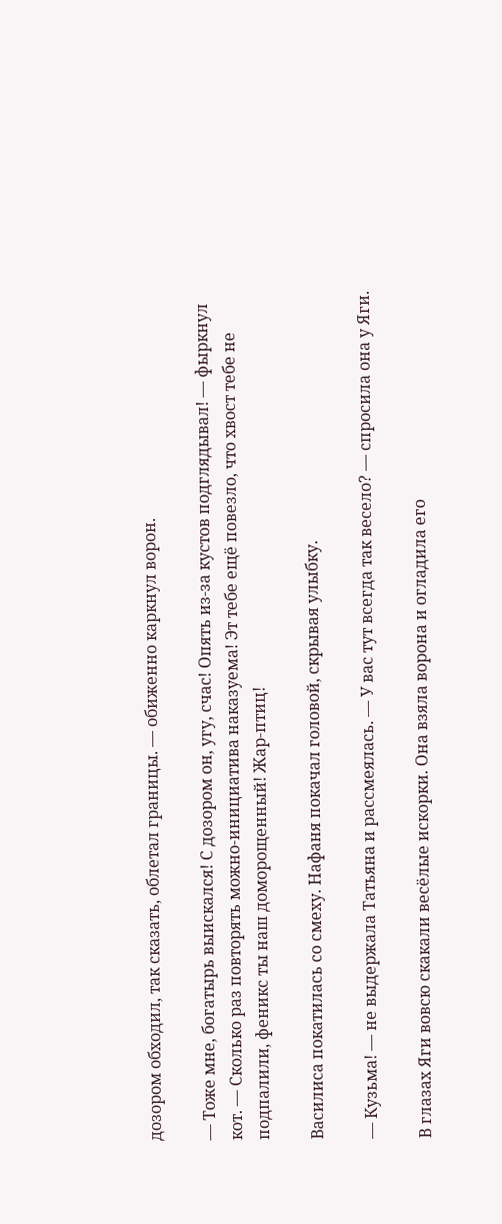дозором обходил, так сказать, облетал границы. — обиженно каркнул ворон.

— Тоже мне, богатырь выискался! С дозором он, угу, счас! Опять из-за кустов подглядывал! — фыркнул кот. — Сколько раз повторять можно-инициатива наказуема! Эт тебе ещё повезло, что хвост тебе не подпалили, феникс ты наш доморощенный! Жар-птиц!

Василиса покатилась со смеху. Нафаня покачал головой, скрывая улыбку.

— Кузьма! — не выдержала Татьяна и рассмеялась. — У вас тут всегда так весело? — спросила она у Яги.

В глазах Яги вовсю скакали весёлые искорки. Она взяла ворона и огладила его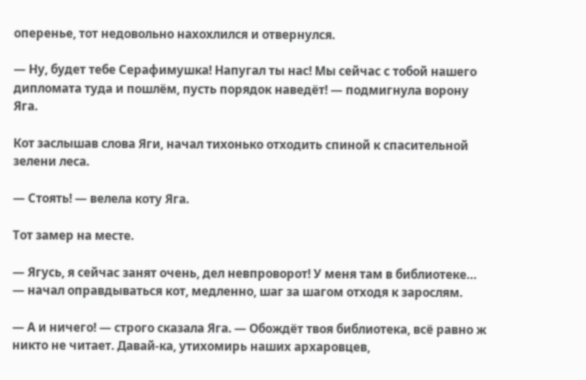оперенье, тот недовольно нахохлился и отвернулся.

— Ну, будет тебе Серафимушка! Напугал ты нас! Мы сейчас с тобой нашего дипломата туда и пошлём, пусть порядок наведёт! — подмигнула ворону Яга.

Кот заслышав слова Яги, начал тихонько отходить спиной к спасительной зелени леса.

— Стоять! — велела коту Яга.

Тот замер на месте.

— Ягусь, я сейчас занят очень, дел невпроворот! У меня там в библиотеке… — начал оправдываться кот, медленно, шаг за шагом отходя к зарослям.

— А и ничего! — строго сказала Яга. — Обождёт твоя библиотека, всё равно ж никто не читает. Давай-ка, утихомирь наших архаровцев,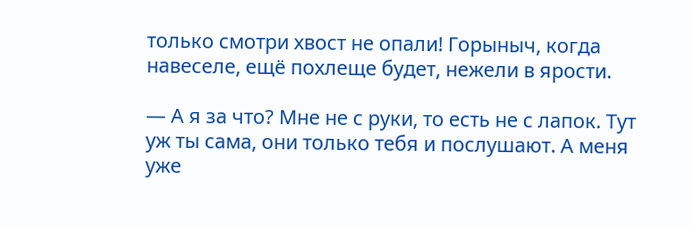только смотри хвост не опали! Горыныч, когда навеселе, ещё похлеще будет, нежели в ярости.

— А я за что? Мне не с руки, то есть не с лапок. Тут уж ты сама, они только тебя и послушают. А меня уже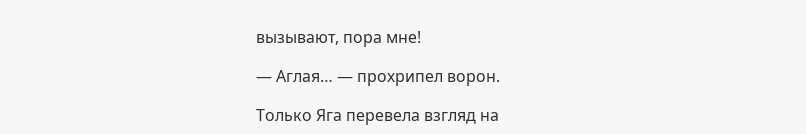вызывают, пора мне!

— Аглая… — прохрипел ворон.

Только Яга перевела взгляд на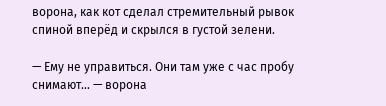ворона, как кот сделал стремительный рывок спиной вперёд и скрылся в густой зелени.

— Ему не управиться. Они там уже с час пробу снимают… — ворона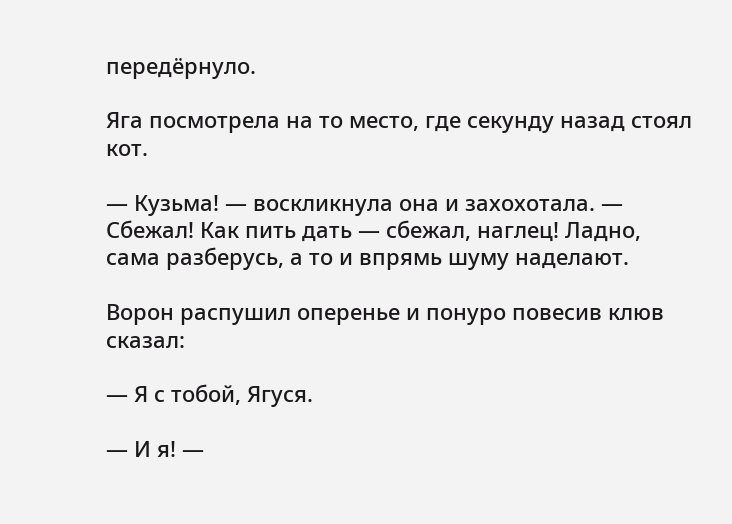передёрнуло.

Яга посмотрела на то место, где секунду назад стоял кот.

— Кузьма! — воскликнула она и захохотала. — Сбежал! Как пить дать — сбежал, наглец! Ладно, сама разберусь, а то и впрямь шуму наделают.

Ворон распушил оперенье и понуро повесив клюв сказал:

— Я с тобой, Ягуся.

— И я! —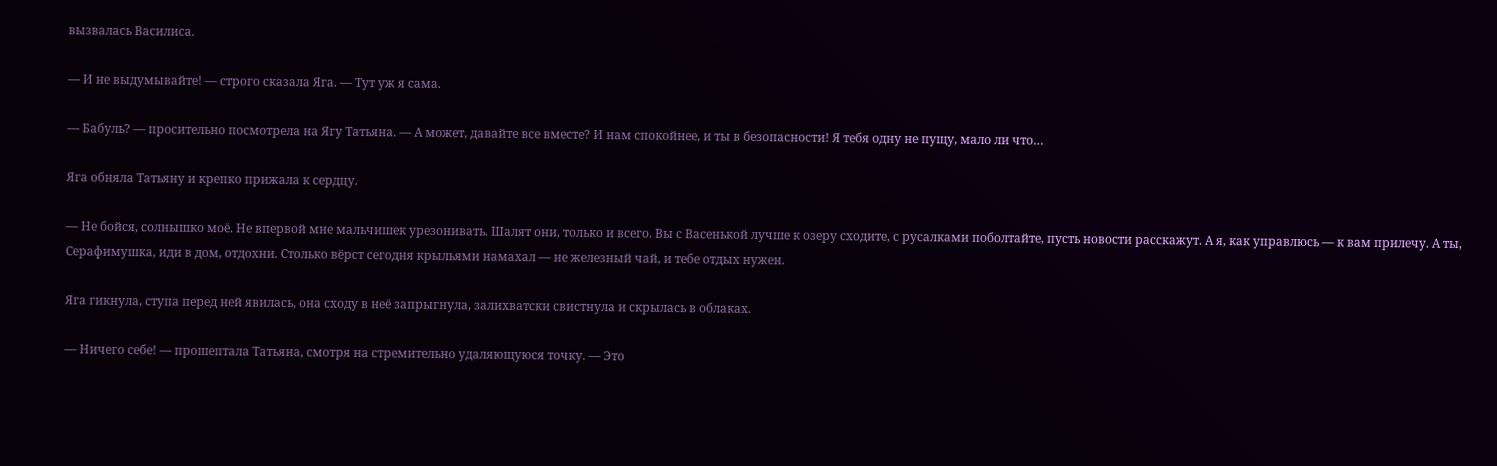вызвалась Василиса.

— И не выдумывайте! — строго сказала Яга. — Тут уж я сама.

— Бабуль? — просительно посмотрела на Ягу Татьяна. — А может, давайте все вместе? И нам спокойнее, и ты в безопасности! Я тебя одну не пущу, мало ли что…

Яга обняла Татьяну и крепко прижала к сердцу.

— Не бойся, солнышко моё. Не впервой мне мальчишек урезонивать. Шалят они, только и всего. Вы с Васенькой лучше к озеру сходите, с русалками поболтайте, пусть новости расскажут. А я, как управлюсь — к вам прилечу. А ты, Серафимушка, иди в дом, отдохни. Столько вёрст сегодня крыльями намахал — не железный чай, и тебе отдых нужен.

Яга гикнула, ступа перед ней явилась, она сходу в неё запрыгнула, залихватски свистнула и скрылась в облаках.

— Ничего себе! — прошептала Татьяна, смотря на стремительно удаляющуюся точку. — Это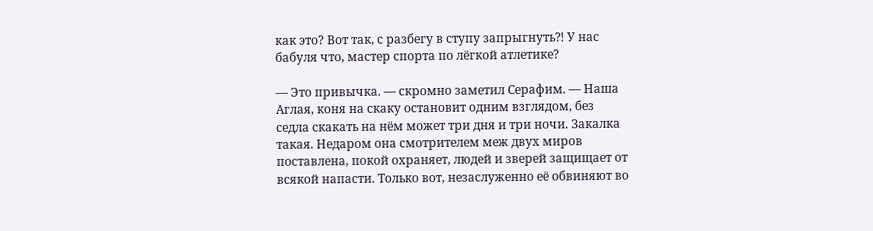как это? Вот так, с разбегу в ступу запрыгнуть⁈ У нас бабуля что, мастер спорта по лёгкой атлетике?

— Это привычка. — скромно заметил Серафим. — Наша Аглая, коня на скаку остановит одним взглядом, без седла скакать на нём может три дня и три ночи. Закалка такая. Недаром она смотрителем меж двух миров поставлена, покой охраняет, людей и зверей защищает от всякой напасти. Только вот, незаслуженно её обвиняют во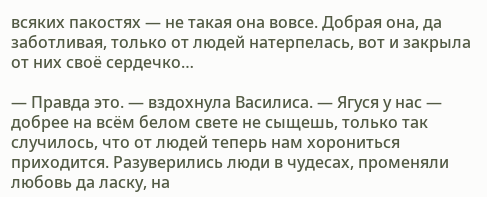всяких пакостях — не такая она вовсе. Добрая она, да заботливая, только от людей натерпелась, вот и закрыла от них своё сердечко…

— Правда это. — вздохнула Василиса. — Ягуся у нас — добрее на всём белом свете не сыщешь, только так случилось, что от людей теперь нам хорониться приходится. Разуверились люди в чудесах, променяли любовь да ласку, на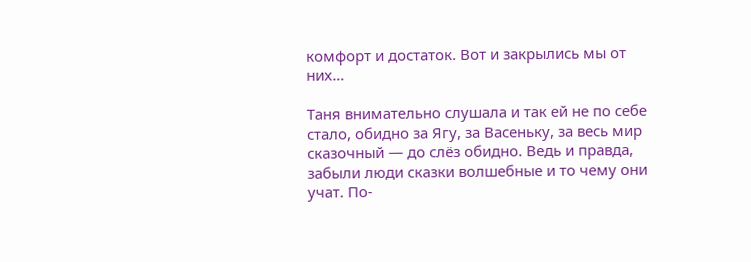комфорт и достаток. Вот и закрылись мы от них…

Таня внимательно слушала и так ей не по себе стало, обидно за Ягу, за Васеньку, за весь мир сказочный — до слёз обидно. Ведь и правда, забыли люди сказки волшебные и то чему они учат. По-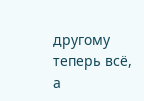другому теперь всё, а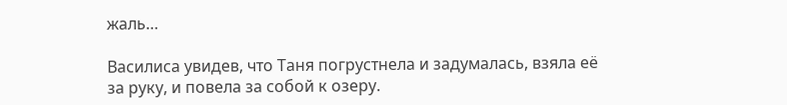жаль…

Василиса увидев, что Таня погрустнела и задумалась, взяла её за руку, и повела за собой к озеру.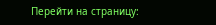Перейти на страницу: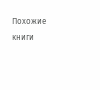Похожие книги